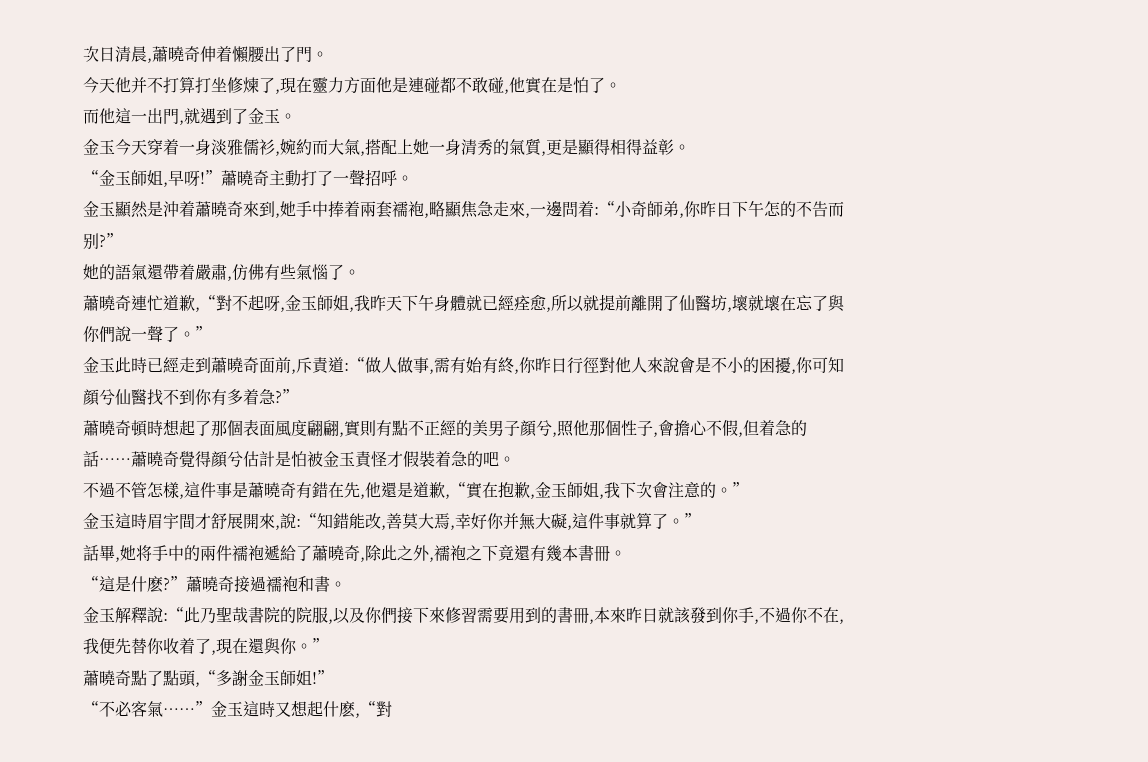次日清晨,蕭曉奇伸着懶腰出了門。
今天他并不打算打坐修煉了,現在靈力方面他是連碰都不敢碰,他實在是怕了。
而他這一出門,就遇到了金玉。
金玉今天穿着一身淡雅儒衫,婉約而大氣,搭配上她一身清秀的氣質,更是顯得相得益彰。
“金玉師姐,早呀!”蕭曉奇主動打了一聲招呼。
金玉顯然是沖着蕭曉奇來到,她手中捧着兩套襦袍,略顯焦急走來,一邊問着:“小奇師弟,你昨日下午怎的不告而别?”
她的語氣還帶着嚴肅,仿佛有些氣惱了。
蕭曉奇連忙道歉,“對不起呀,金玉師姐,我昨天下午身體就已經痊愈,所以就提前離開了仙醫坊,壞就壞在忘了與你們說一聲了。”
金玉此時已經走到蕭曉奇面前,斥責道:“做人做事,需有始有終,你昨日行徑對他人來說會是不小的困擾,你可知顔兮仙醫找不到你有多着急?”
蕭曉奇頓時想起了那個表面風度翩翩,實則有點不正經的美男子顔兮,照他那個性子,會擔心不假,但着急的話……蕭曉奇覺得顔兮估計是怕被金玉責怪才假裝着急的吧。
不過不管怎樣,這件事是蕭曉奇有錯在先,他還是道歉,“實在抱歉,金玉師姐,我下次會注意的。”
金玉這時眉宇間才舒展開來,說:“知錯能改,善莫大焉,幸好你并無大礙,這件事就算了。”
話畢,她将手中的兩件襦袍遞給了蕭曉奇,除此之外,襦袍之下竟還有幾本書冊。
“這是什麽?”蕭曉奇接過襦袍和書。
金玉解釋說:“此乃聖哉書院的院服,以及你們接下來修習需要用到的書冊,本來昨日就該發到你手,不過你不在,我便先替你收着了,現在還與你。”
蕭曉奇點了點頭,“多謝金玉師姐!”
“不必客氣……”金玉這時又想起什麽,“對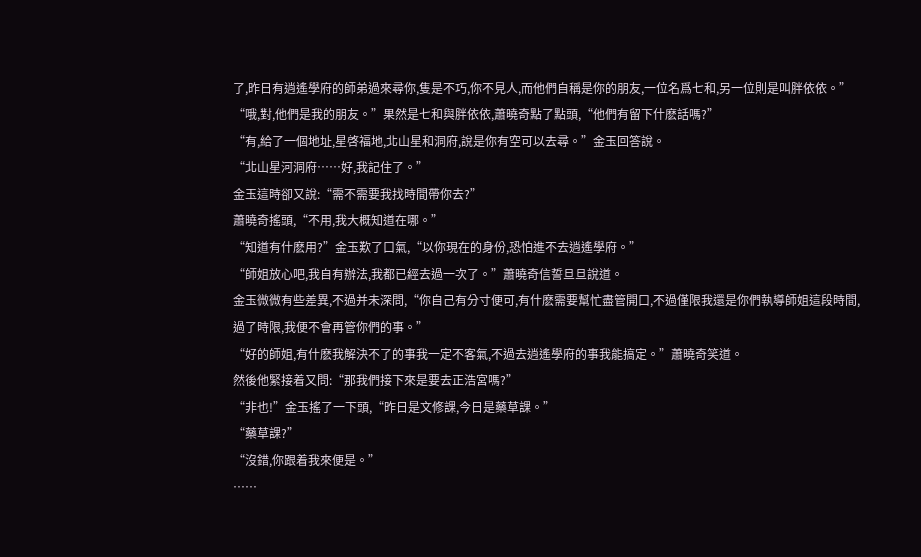了,昨日有逍遙學府的師弟過來尋你,隻是不巧,你不見人,而他們自稱是你的朋友,一位名爲七和,另一位則是叫胖依依。”
“哦,對,他們是我的朋友。”果然是七和與胖依依,蕭曉奇點了點頭,“他們有留下什麽話嗎?”
“有,給了一個地址,星啓福地,北山星和洞府,說是你有空可以去尋。”金玉回答說。
“北山星河洞府……好,我記住了。”
金玉這時卻又說:“需不需要我找時間帶你去?”
蕭曉奇搖頭,“不用,我大概知道在哪。”
“知道有什麽用?”金玉歎了口氣,“以你現在的身份,恐怕進不去逍遙學府。”
“師姐放心吧,我自有辦法,我都已經去過一次了。”蕭曉奇信誓旦旦說道。
金玉微微有些差異,不過并未深問,“你自己有分寸便可,有什麽需要幫忙盡管開口,不過僅限我還是你們執導師姐這段時間,過了時限,我便不會再管你們的事。”
“好的師姐,有什麽我解決不了的事我一定不客氣,不過去逍遙學府的事我能搞定。”蕭曉奇笑道。
然後他緊接着又問:“那我們接下來是要去正浩宮嗎?”
“非也!”金玉搖了一下頭,“昨日是文修課,今日是藥草課。”
“藥草課?”
“沒錯,你跟着我來便是。”
……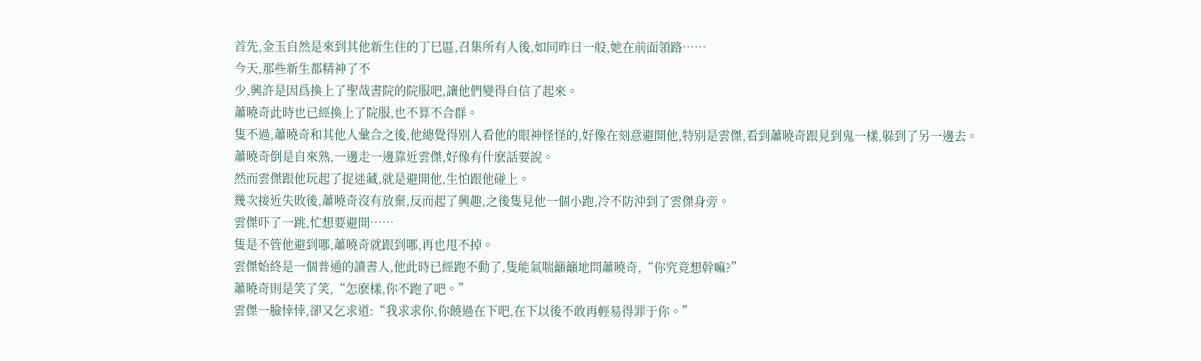首先,金玉自然是來到其他新生住的丁巳區,召集所有人後,如同昨日一般,她在前面領路……
今天,那些新生都精神了不
少,興許是因爲換上了聖哉書院的院服吧,讓他們變得自信了起來。
蕭曉奇此時也已經換上了院服,也不算不合群。
隻不過,蕭曉奇和其他人彙合之後,他總覺得别人看他的眼神怪怪的,好像在刻意避開他,特别是雲傑,看到蕭曉奇跟見到鬼一樣,躲到了另一邊去。
蕭曉奇倒是自來熟,一邊走一邊靠近雲傑,好像有什麽話要說。
然而雲傑跟他玩起了捉迷藏,就是避開他,生怕跟他碰上。
幾次接近失敗後,蕭曉奇沒有放棄,反而起了興趣,之後隻見他一個小跑,冷不防沖到了雲傑身旁。
雲傑吓了一跳,忙想要避開……
隻是不管他避到哪,蕭曉奇就跟到哪,再也甩不掉。
雲傑始終是一個普通的讀書人,他此時已經跑不動了,隻能氣喘籲籲地問蕭曉奇,“你究竟想幹嘛?”
蕭曉奇則是笑了笑,“怎麽樣,你不跑了吧。”
雲傑一臉悻悻,卻又乞求道:“我求求你,你饒過在下吧,在下以後不敢再輕易得罪于你。”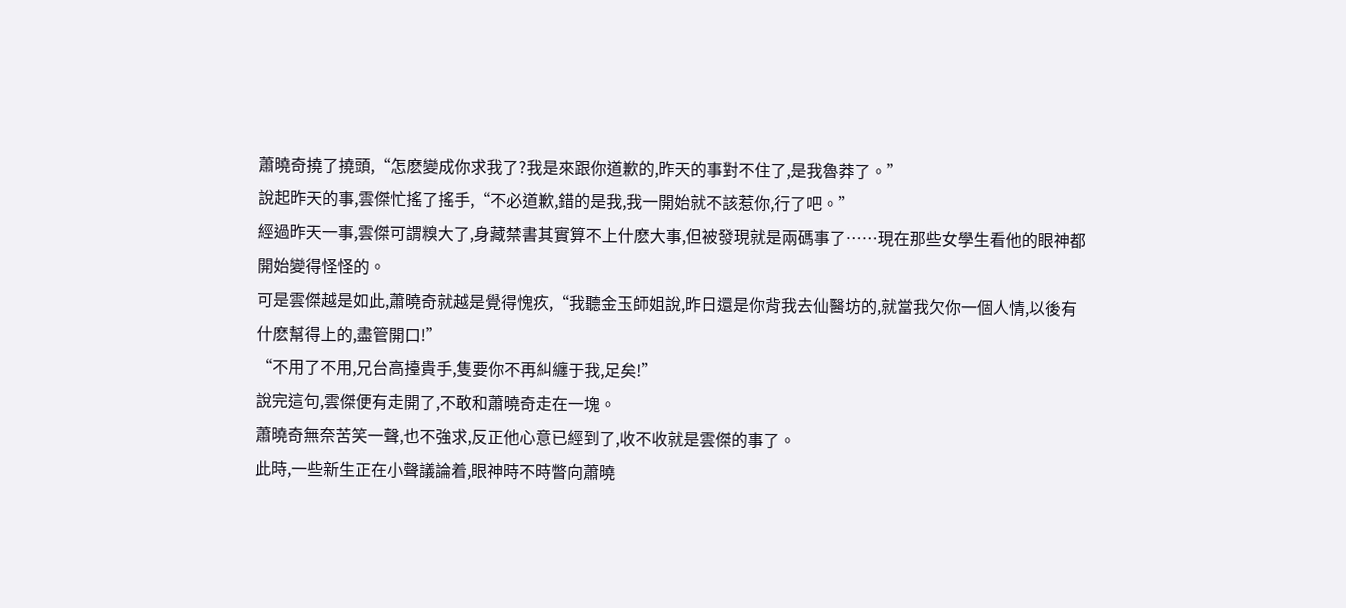蕭曉奇撓了撓頭,“怎麽變成你求我了?我是來跟你道歉的,昨天的事對不住了,是我魯莽了。”
說起昨天的事,雲傑忙搖了搖手,“不必道歉,錯的是我,我一開始就不該惹你,行了吧。”
經過昨天一事,雲傑可謂糗大了,身藏禁書其實算不上什麽大事,但被發現就是兩碼事了……現在那些女學生看他的眼神都開始變得怪怪的。
可是雲傑越是如此,蕭曉奇就越是覺得愧疚,“我聽金玉師姐說,昨日還是你背我去仙醫坊的,就當我欠你一個人情,以後有什麽幫得上的,盡管開口!”
“不用了不用,兄台高擡貴手,隻要你不再糾纏于我,足矣!”
說完這句,雲傑便有走開了,不敢和蕭曉奇走在一塊。
蕭曉奇無奈苦笑一聲,也不強求,反正他心意已經到了,收不收就是雲傑的事了。
此時,一些新生正在小聲議論着,眼神時不時瞥向蕭曉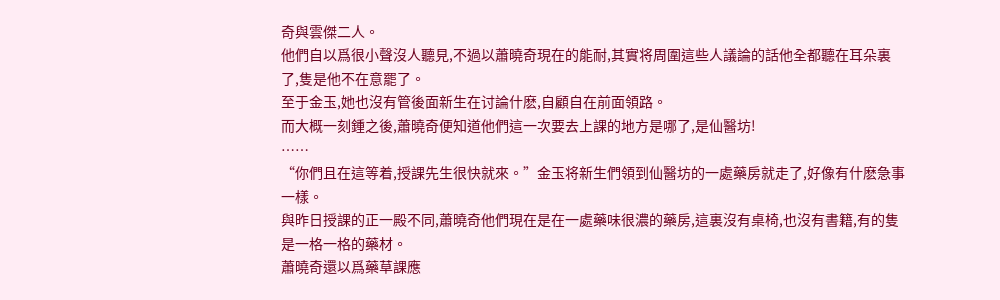奇與雲傑二人。
他們自以爲很小聲沒人聽見,不過以蕭曉奇現在的能耐,其實将周圍這些人議論的話他全都聽在耳朵裏了,隻是他不在意罷了。
至于金玉,她也沒有管後面新生在讨論什麽,自顧自在前面領路。
而大概一刻鍾之後,蕭曉奇便知道他們這一次要去上課的地方是哪了,是仙醫坊!
……
“你們且在這等着,授課先生很快就來。”金玉将新生們領到仙醫坊的一處藥房就走了,好像有什麽急事一樣。
與昨日授課的正一殿不同,蕭曉奇他們現在是在一處藥味很濃的藥房,這裏沒有桌椅,也沒有書籍,有的隻是一格一格的藥材。
蕭曉奇還以爲藥草課應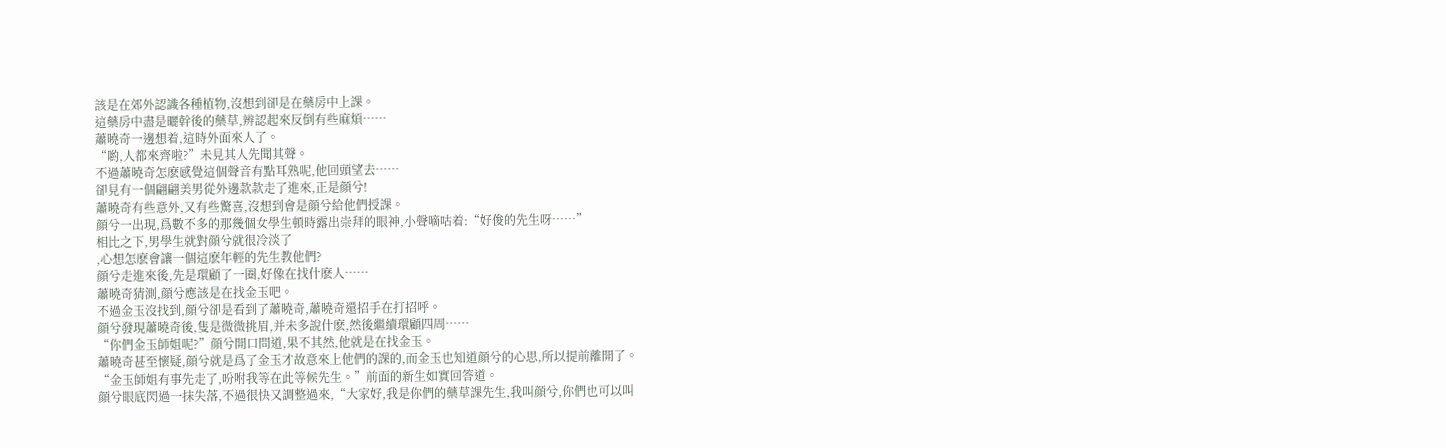該是在郊外認識各種植物,沒想到卻是在藥房中上課。
這藥房中盡是曬幹後的藥草,辨認起來反倒有些麻煩……
蕭曉奇一邊想着,這時外面來人了。
“喲,人都來齊啦?”未見其人先聞其聲。
不過蕭曉奇怎麽感覺這個聲音有點耳熟呢,他回頭望去……
卻見有一個翩翩美男從外邊款款走了進來,正是顔兮!
蕭曉奇有些意外,又有些驚喜,沒想到會是顔兮給他們授課。
顔兮一出現,爲數不多的那幾個女學生頓時露出崇拜的眼神,小聲嘀咕着:“好俊的先生呀……”
相比之下,男學生就對顔兮就很冷淡了
,心想怎麽會讓一個這麽年輕的先生教他們?
顔兮走進來後,先是環顧了一圈,好像在找什麽人……
蕭曉奇猜測,顔兮應該是在找金玉吧。
不過金玉沒找到,顔兮卻是看到了蕭曉奇,蕭曉奇還招手在打招呼。
顔兮發現蕭曉奇後,隻是微微挑眉,并未多說什麽,然後繼續環顧四周……
“你們金玉師姐呢?”顔兮開口問道,果不其然,他就是在找金玉。
蕭曉奇甚至懷疑,顔兮就是爲了金玉才故意來上他們的課的,而金玉也知道顔兮的心思,所以提前離開了。
“金玉師姐有事先走了,吩咐我等在此等候先生。”前面的新生如實回答道。
顔兮眼底閃過一抹失落,不過很快又調整過來,“大家好,我是你們的藥草課先生,我叫顔兮,你們也可以叫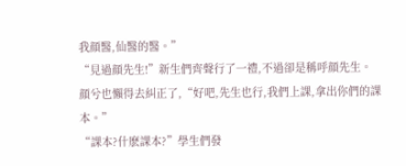我顔醫,仙醫的醫。”
“見過顔先生!”新生們齊聲行了一禮,不過卻是稱呼顔先生。
顔兮也懶得去糾正了,“好吧,先生也行,我們上課,拿出你們的課本。”
“課本?什麽課本?”學生們發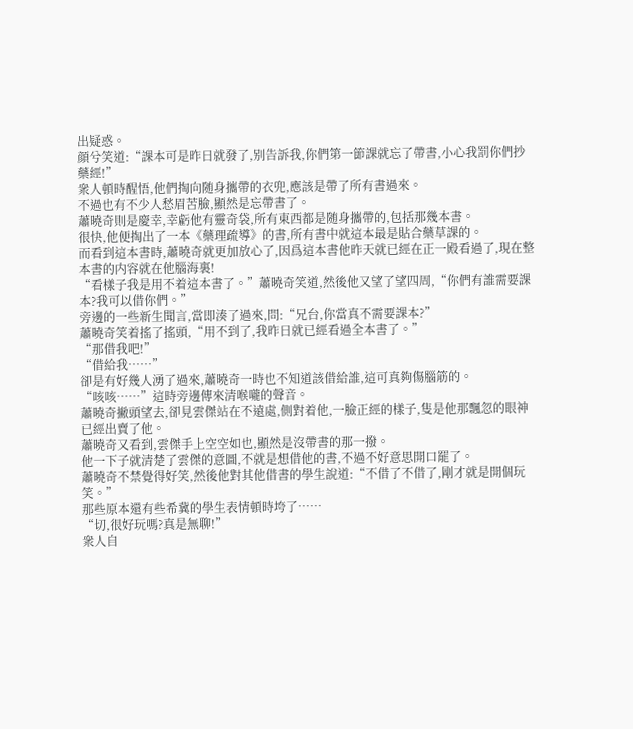出疑惑。
顔兮笑道:“課本可是昨日就發了,别告訴我,你們第一節課就忘了帶書,小心我罰你們抄藥經!”
衆人頓時醒悟,他們掏向随身攜帶的衣兜,應該是帶了所有書過來。
不過也有不少人愁眉苦臉,顯然是忘帶書了。
蕭曉奇則是慶幸,幸虧他有靈奇袋,所有東西都是随身攜帶的,包括那幾本書。
很快,他便掏出了一本《藥理疏導》的書,所有書中就這本最是貼合藥草課的。
而看到這本書時,蕭曉奇就更加放心了,因爲這本書他昨天就已經在正一殿看過了,現在整本書的内容就在他腦海裏!
“看樣子我是用不着這本書了。”蕭曉奇笑道,然後他又望了望四周,“你們有誰需要課本?我可以借你們。”
旁邊的一些新生聞言,當即湊了過來,問:“兄台,你當真不需要課本?”
蕭曉奇笑着搖了搖頭,“用不到了,我昨日就已經看過全本書了。”
“那借我吧!”
“借給我……”
卻是有好幾人湧了過來,蕭曉奇一時也不知道該借給誰,這可真夠傷腦筋的。
“咳咳……”這時旁邊傳來清喉嚨的聲音。
蕭曉奇撇頭望去,卻見雲傑站在不遠處,側對着他,一臉正經的樣子,隻是他那飄忽的眼神已經出賣了他。
蕭曉奇又看到,雲傑手上空空如也,顯然是沒帶書的那一撥。
他一下子就清楚了雲傑的意圖,不就是想借他的書,不過不好意思開口罷了。
蕭曉奇不禁覺得好笑,然後他對其他借書的學生說道:“不借了不借了,剛才就是開個玩笑。”
那些原本還有些希冀的學生表情頓時垮了……
“切,很好玩嗎?真是無聊!”
衆人自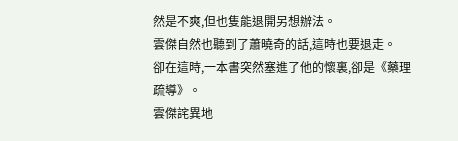然是不爽,但也隻能退開另想辦法。
雲傑自然也聽到了蕭曉奇的話,這時也要退走。
卻在這時,一本書突然塞進了他的懷裏,卻是《藥理疏導》。
雲傑詫異地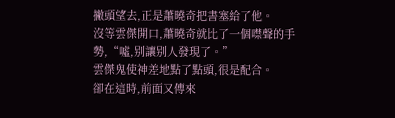撇頭望去,正是蕭曉奇把書塞給了他。
沒等雲傑開口,蕭曉奇就比了一個噤聲的手勢,“噓,别讓别人發現了。”
雲傑鬼使神差地點了點頭,很是配合。
卻在這時,前面又傳來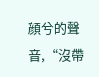顔兮的聲音,“沒帶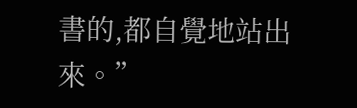書的,都自覺地站出來。”